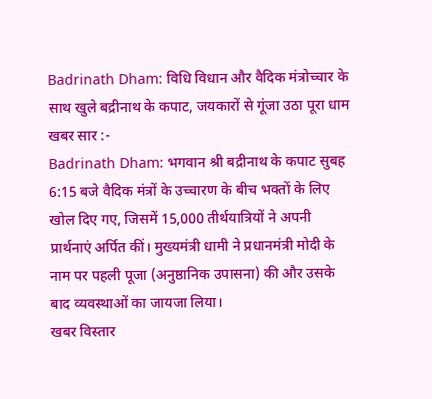Badrinath Dham: विधि विधान और वैदिक मंत्रोच्चार के साथ खुले बद्रीनाथ के कपाट, जयकारों से गूंजा उठा पूरा धाम
खबर सार :-
Badrinath Dham: भगवान श्री बद्रीनाथ के कपाट सुबह 6:15 बजे वैदिक मंत्रों के उच्चारण के बीच भक्तों के लिए खोल दिए गए, जिसमें 15,000 तीर्थयात्रियों ने अपनी प्रार्थनाएं अर्पित कीं। मुख्यमंत्री धामी ने प्रधानमंत्री मोदी के नाम पर पहली पूजा (अनुष्ठानिक उपासना) की और उसके बाद व्यवस्थाओं का जायजा लिया।
खबर विस्तार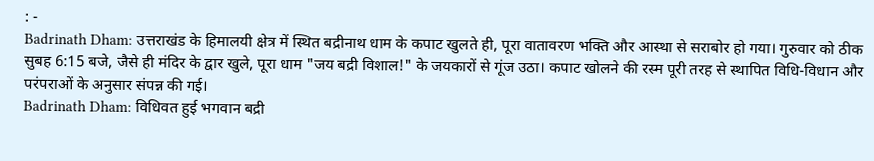: -
Badrinath Dham: उत्तराखंड के हिमालयी क्षेत्र में स्थित बद्रीनाथ धाम के कपाट खुलते ही, पूरा वातावरण भक्ति और आस्था से सराबोर हो गया। गुरुवार को ठीक सुबह 6:15 बजे, जैसे ही मंदिर के द्वार खुले, पूरा धाम "जय बद्री विशाल!" के जयकारों से गूंज उठा। कपाट खोलने की रस्म पूरी तरह से स्थापित विधि-विधान और परंपराओं के अनुसार संपन्न की गई।
Badrinath Dham: विधिवत हुई भगवान बद्री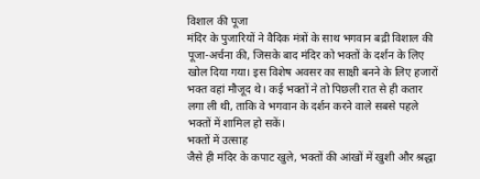विशाल की पूजा
मंदिर के पुजारियों ने वैदिक मंत्रों के साथ भगवान बद्री विशाल की पूजा-अर्चना की, जिसके बाद मंदिर को भक्तों के दर्शन के लिए खोल दिया गया। इस विशेष अवसर का साक्षी बनने के लिए हजारों भक्त वहां मौजूद थे। कई भक्तों ने तो पिछली रात से ही कतार लगा ली थी, ताकि वे भगवान के दर्शन करने वाले सबसे पहले भक्तों में शामिल हो सकें।
भक्तों में उत्साह
जैसे ही मंदिर के कपाट खुले, भक्तों की आंखों में खुशी और श्रद्धा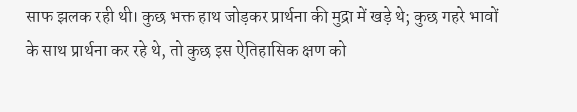साफ झलक रही थी। कुछ भक्त हाथ जोड़कर प्रार्थना की मुद्रा में खड़े थे; कुछ गहरे भावों के साथ प्रार्थना कर रहे थे, तो कुछ इस ऐतिहासिक क्षण को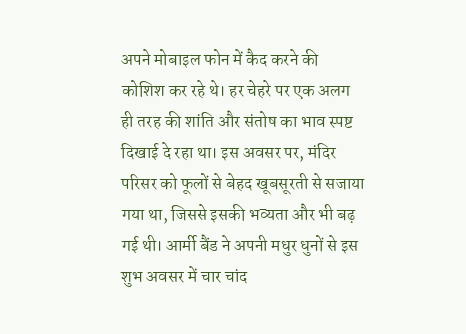अपने मोबाइल फोन में कैद करने की कोशिश कर रहे थे। हर चेहरे पर एक अलग ही तरह की शांति और संतोष का भाव स्पष्ट दिखाई दे रहा था। इस अवसर पर, मंदिर परिसर को फूलों से बेहद खूबसूरती से सजाया गया था, जिससे इसकी भव्यता और भी बढ़ गई थी। आर्मी बैंड ने अपनी मधुर धुनों से इस शुभ अवसर में चार चांद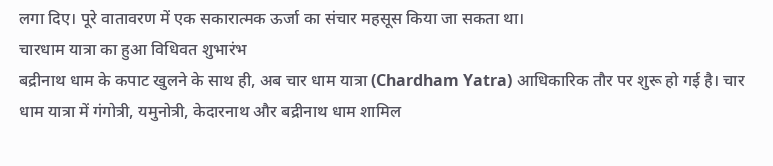लगा दिए। पूरे वातावरण में एक सकारात्मक ऊर्जा का संचार महसूस किया जा सकता था।
चारधाम यात्रा का हुआ विधिवत शुभारंभ
बद्रीनाथ धाम के कपाट खुलने के साथ ही, अब चार धाम यात्रा (Chardham Yatra) आधिकारिक तौर पर शुरू हो गई है। चार धाम यात्रा में गंगोत्री, यमुनोत्री, केदारनाथ और बद्रीनाथ धाम शामिल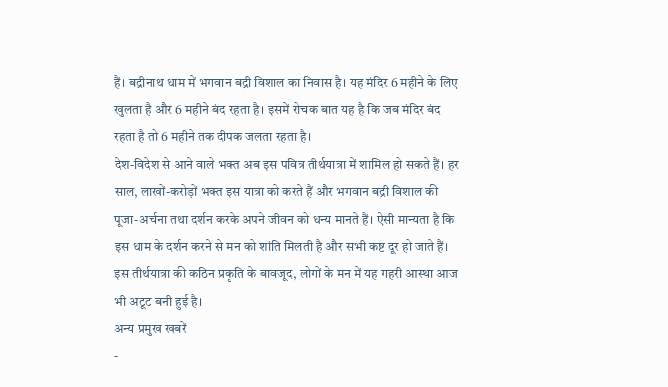हैं। बद्रीनाथ धाम में भगवान बद्री विशाल का निवास है। यह मंदिर 6 महीने के लिए खुलता है और 6 महीने बंद रहता है। इसमें रोचक बात यह है कि जब मंदिर बंद रहता है तो 6 महीने तक दीपक जलता रहता है।
देश-विदेश से आने वाले भक्त अब इस पवित्र तीर्थयात्रा में शामिल हो सकते हैं। हर साल, लाखों-करोड़ों भक्त इस यात्रा को करते हैं और भगवान बद्री विशाल की पूजा-अर्चना तथा दर्शन करके अपने जीवन को धन्य मानते हैं। ऐसी मान्यता है कि इस धाम के दर्शन करने से मन को शांति मिलती है और सभी कष्ट दूर हो जाते हैं। इस तीर्थयात्रा की कठिन प्रकृति के बावजूद, लोगों के मन में यह गहरी आस्था आज भी अटूट बनी हुई है।
अन्य प्रमुख खबरें
-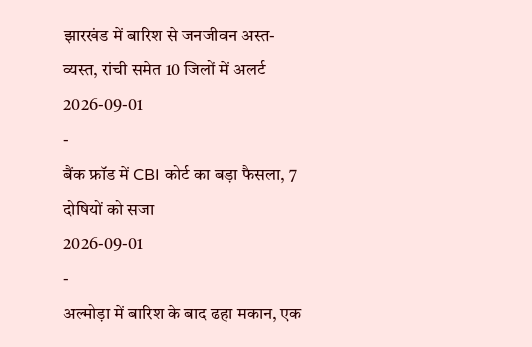झारखंड में बारिश से जनजीवन अस्त-व्यस्त, रांची समेत 10 जिलों में अलर्ट
2026-09-01
-
बैंक फ्रॉड में CBI कोर्ट का बड़ा फैसला, 7 दोषियों को सजा
2026-09-01
-
अल्मोड़ा में बारिश के बाद ढहा मकान, एक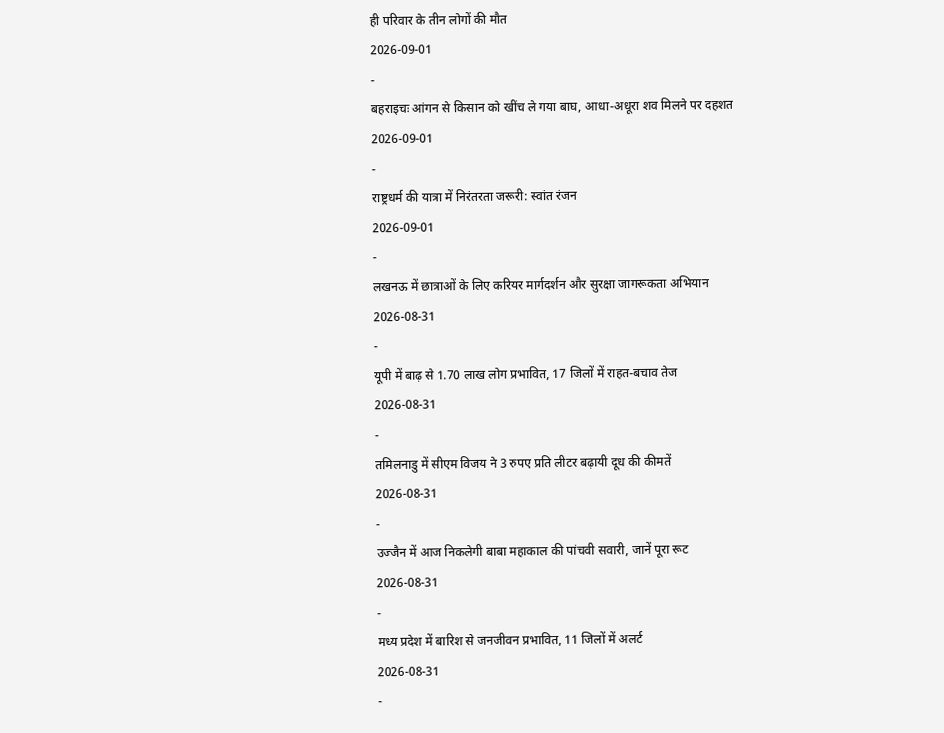ही परिवार के तीन लोगों की मौत
2026-09-01
-
बहराइचः आंगन से किसान को खींच ले गया बाघ, आधा-अधूरा शव मिलने पर दहशत
2026-09-01
-
राष्ट्रधर्म की यात्रा में निरंतरता जरूरी: स्वांत रंजन
2026-09-01
-
लखनऊ में छात्राओं के लिए करियर मार्गदर्शन और सुरक्षा जागरूकता अभियान
2026-08-31
-
यूपी में बाढ़ से 1.70 लाख लोग प्रभावित, 17 जिलों में राहत-बचाव तेज
2026-08-31
-
तमिलनाडु में सीएम विजय ने 3 रुपए प्रति लीटर बढ़ायी दूध की कीमतें
2026-08-31
-
उज्जैन में आज निकलेगी बाबा महाकाल की पांचवी सवारी, जानें पूरा रूट
2026-08-31
-
मध्य प्रदेश में बारिश से जनजीवन प्रभावित, 11 जिलों में अलर्ट
2026-08-31
-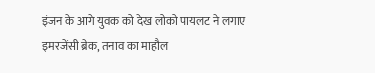इंजन के आगे युवक को देख लोको पायलट ने लगाए इमरजेंसी ब्रेक, तनाव का माहौल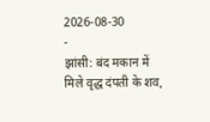2026-08-30
-
झांसी: बंद मकान में मिले वृद्ध दंपती के शव,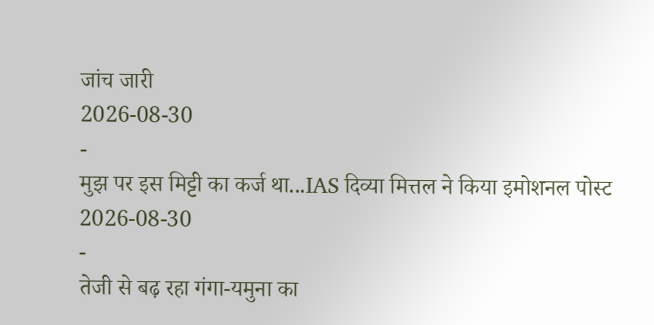जांच जारी
2026-08-30
-
मुझ पर इस मिट्टी का कर्ज था...IAS दिव्या मित्तल ने किया इमोशनल पोस्ट
2026-08-30
-
तेजी से बढ़ रहा गंगा-यमुना का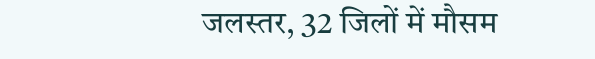जलस्तर, 32 जिलों में मौसम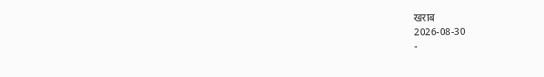खराब
2026-08-30
-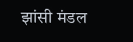झांसी मंडल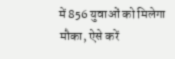में 856 युवाओं को मिलेगा मौका, ऐसे करें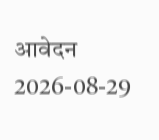आवेदन
2026-08-29